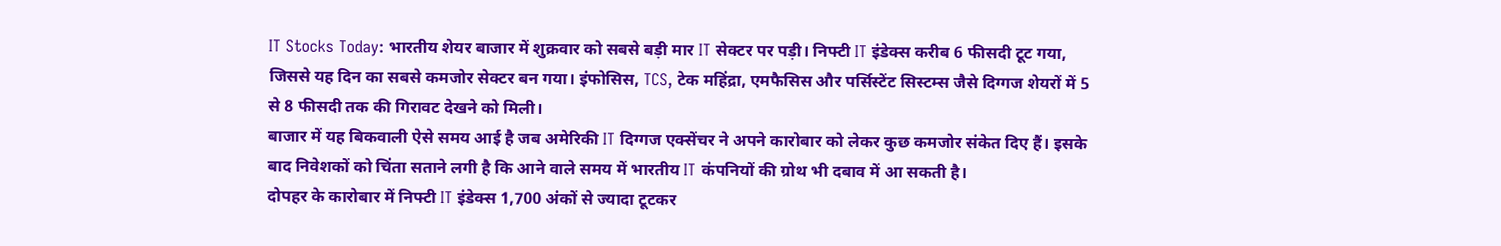IT Stocks Today: भारतीय शेयर बाजार में शुक्रवार को सबसे बड़ी मार IT सेक्टर पर पड़ी। निफ्टी IT इंडेक्स करीब 6 फीसदी टूट गया, जिससे यह दिन का सबसे कमजोर सेक्टर बन गया। इंफोसिस, TCS, टेक महिंद्रा, एमफैसिस और पर्सिस्टेंट सिस्टम्स जैसे दिग्गज शेयरों में 5 से 8 फीसदी तक की गिरावट देखने को मिली।
बाजार में यह बिकवाली ऐसे समय आई है जब अमेरिकी IT दिग्गज एक्सेंचर ने अपने कारोबार को लेकर कुछ कमजोर संकेत दिए हैं। इसके बाद निवेशकों को चिंता सताने लगी है कि आने वाले समय में भारतीय IT कंपनियों की ग्रोथ भी दबाव में आ सकती है।
दोपहर के कारोबार में निफ्टी IT इंडेक्स 1,700 अंकों से ज्यादा टूटकर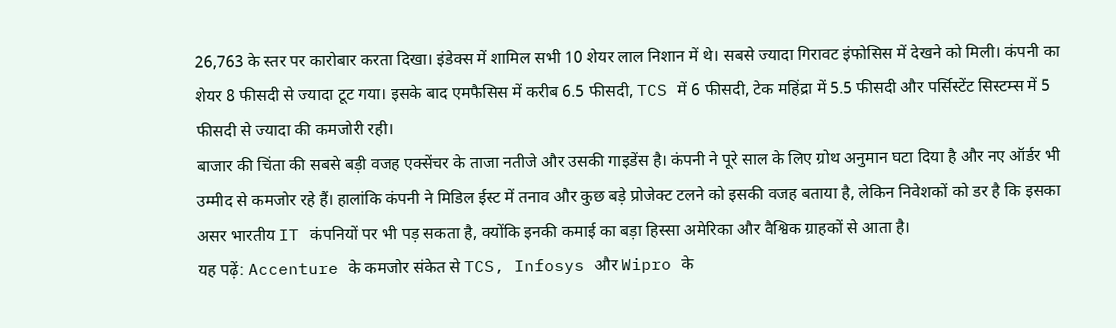26,763 के स्तर पर कारोबार करता दिखा। इंडेक्स में शामिल सभी 10 शेयर लाल निशान में थे। सबसे ज्यादा गिरावट इंफोसिस में देखने को मिली। कंपनी का शेयर 8 फीसदी से ज्यादा टूट गया। इसके बाद एमफैसिस में करीब 6.5 फीसदी, TCS में 6 फीसदी, टेक महिंद्रा में 5.5 फीसदी और पर्सिस्टेंट सिस्टम्स में 5 फीसदी से ज्यादा की कमजोरी रही।
बाजार की चिंता की सबसे बड़ी वजह एक्सेंचर के ताजा नतीजे और उसकी गाइडेंस है। कंपनी ने पूरे साल के लिए ग्रोथ अनुमान घटा दिया है और नए ऑर्डर भी उम्मीद से कमजोर रहे हैं। हालांकि कंपनी ने मिडिल ईस्ट में तनाव और कुछ बड़े प्रोजेक्ट टलने को इसकी वजह बताया है, लेकिन निवेशकों को डर है कि इसका असर भारतीय IT कंपनियों पर भी पड़ सकता है, क्योंकि इनकी कमाई का बड़ा हिस्सा अमेरिका और वैश्विक ग्राहकों से आता है।
यह पढ़ें: Accenture के कमजोर संकेत से TCS, Infosys और Wipro के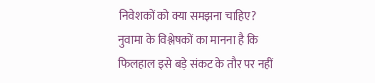निवेशकों को क्या समझना चाहिए?
नुवामा के विश्लेषकों का मानना है कि फिलहाल इसे बड़े संकट के तौर पर नहीं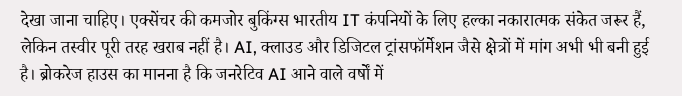देखा जाना चाहिए। एक्सेंचर की कमजोर बुकिंग्स भारतीय IT कंपनियों के लिए हल्का नकारात्मक संकेत जरूर हैं, लेकिन तस्वीर पूरी तरह खराब नहीं है। AI, क्लाउड और डिजिटल ट्रांसफॉर्मेशन जैसे क्षेत्रों में मांग अभी भी बनी हुई है। ब्रोकरेज हाउस का मानना है कि जनरेटिव AI आने वाले वर्षों में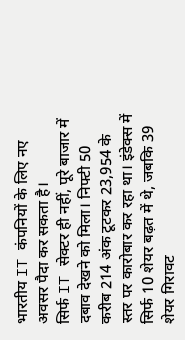भारतीय IT कंपनियों के लिए नए अवसर पैदा कर सकता है।
सिर्फ IT सेक्टर ही नहीं, पूरे बाजार में दबाव देखने को मिला। निफ्टी 50 करीब 214 अंक टूटकर 23,954 के स्तर पर कारोबार कर रहा था। इंडेक्स में सिर्फ 10 शेयर बढ़त में थे, जबकि 39 शेयर गिरावट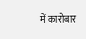में कारोबार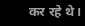कर रहे थे।